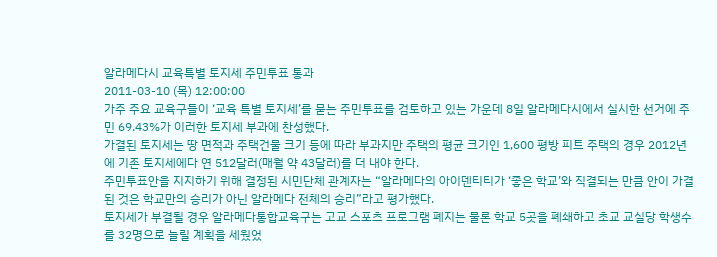알라메다시 교육특별 토지세 주민투표 통과
2011-03-10 (목) 12:00:00
가주 주요 교육구들이 ‘교육 특별 토지세’를 묻는 주민투표를 검토하고 있는 가운데 8일 알라메다시에서 실시한 선거에 주민 69.43%가 이러한 토지세 부과에 찬성했다.
가결된 토지세는 땅 면적과 주택건물 크기 등에 따라 부과지만 주택의 평균 크기인 1,600 평방 피트 주택의 경우 2012년에 기존 토지세에다 연 512달러(매월 약 43달러)를 더 내야 한다.
주민투표안을 지지하기 위해 결정된 시민단체 관계자는 “알라메다의 아이덴티티가 ‘좋은 학교’와 직결되는 만큼 안이 가결된 것은 학교만의 승리가 아닌 알라메다 전체의 승리”라고 평가했다.
토지세가 부결될 경우 알라메다통합교육구는 고교 스포츠 프로그램 폐지는 물론 학교 5곳을 폐쇄하고 초교 교실당 학생수를 32명으로 늘릴 계획을 세웠었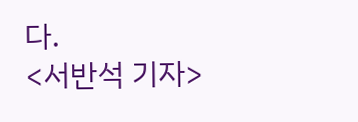다.
<서반석 기자>